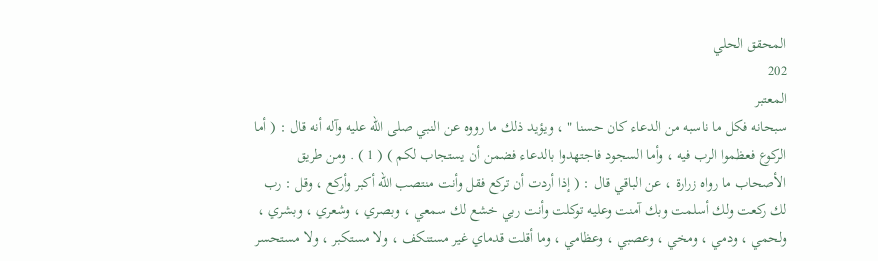المحقق الحلي
202
المعتبر
سبحانه فكل ما ناسبه من الدعاء كان حسنا " ، ويؤيد ذلك ما رووه عن النبي صلى الله عليه وآله أنه قال : ( أما الركوع فعظموا الرب فيه ، وأما السجود فاجتهدوا بالدعاء فضمن أن يستجاب لكم ) ( 1 ) . ومن طريق الأصحاب ما رواه زرارة ، عن الباقي قال : ( إذا أردت أن تركع فقل وأنت منتصب الله أكبر وأركع ، وقل : رب لك ركعت ولك أسلمت وبك آمنت وعليه توكلت وأنت ربي خشع لك سمعي ، وبصري ، وشعري ، وبشري ، ولحمي ، ودمي ، ومخي ، وعصبي ، وعظامي ، وما أقلت قدماي غير مستنكف ، ولا مستكبر ، ولا مستحسر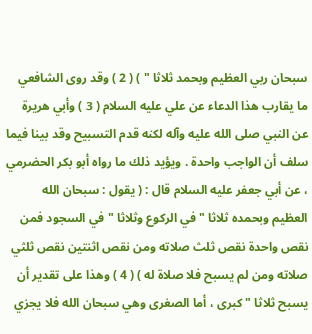سبحان ربي العظيم وبحمد ثلاثا " ) ( 2 ) وقد روى الشافعي ما يقارب هذا الدعاء عن علي عليه السلام ( 3 ) وأبي هريرة عن النبي صلى الله عليه وآله لكنه قدم التسبيح وقد بينا فيما سلف أن الواجب واحدة . ويؤيد ذلك ما رواه أبو بكر الحضرمي ، عن أبي جعفر عليه السلام قال : ( يقول : سبحان الله العظيم وبحمده ثلاثا " في الركوع وثلاثا " في السجود فمن نقص واحدة نقص ثلث صلاته ومن نقص اثنتين نقص ثلثي صلاته ومن لم يسبح فلا صلاة له ) ( 4 ) وهذا على تقدير أن يسبح ثلاثا " كبرى ، أما الصغرى وهي سبحان الله فلا يجزي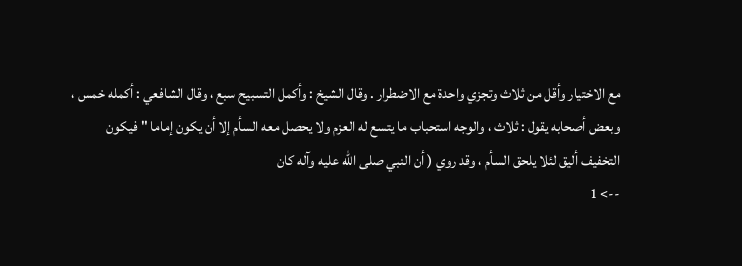مع الاختيار وأقل من ثلاث وتجزي واحدة مع الاضطرار . وقال الشيخ : وأكمل التسبيح سبع ، وقال الشافعي : أكمله خمس ، وبعض أصحابه يقول : ثلاث ، والوجه استحباب ما يتسع له العزم ولا يحصل معه السأم إلا أن يكون إماما " فيكون التخفيف أليق لئلا يلحق السأم ، وقد روي ( أن النبي صلى الله عليه وآله كان
--> 1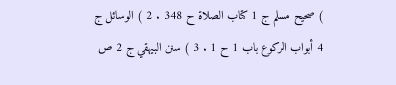) صحيح مسلم ج 1 كتاب الصلاة ح 348 . 2 ) الوسائل ج 4 أبواب الركوع باب 1 ح 1 . 3 ) سنن البيهقي ج 2 ص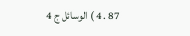87 . 4 ) الوسائل ج 4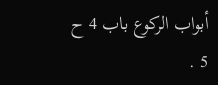أبواب الركوع باب 4 ح 5 .